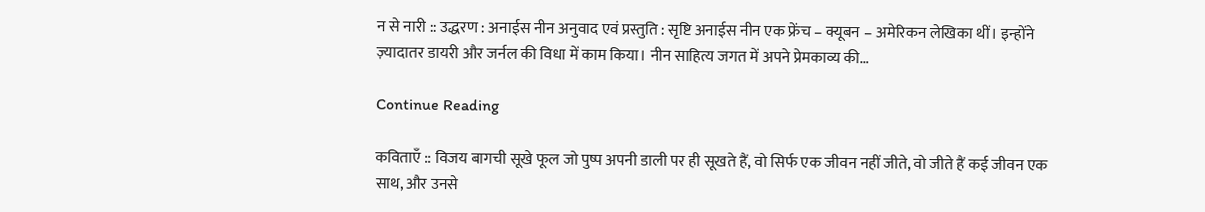न से नारी :: उद्धरण : अनाईस नीन अनुवाद एवं प्रस्तुति : सृष्टि अनाईस नीन एक फ्रेंच – क्यूबन – अमेरिकन लेखिका थीं। इन्होंने ज़्यादातर डायरी और जर्नल की विधा में काम किया। नीन साहित्य जगत में अपने प्रेमकाव्य की…

Continue Reading

कविताएँ :: विजय बागची सूखे फूल जो पुष्प अपनी डाली पर ही सूखते हैं, वो सिर्फ एक जीवन नहीं जीते, वो जीते हैं कई जीवन एक साथ, और उनसे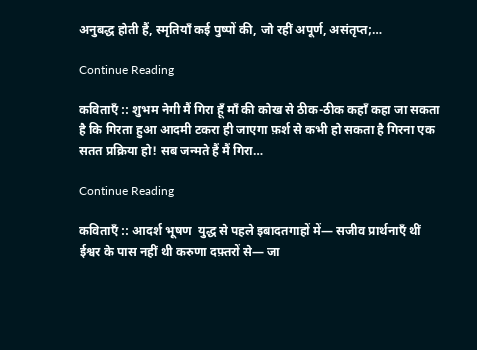अनुबद्ध होती हैं, स्मृतियाँ कई पुष्पों की, जो रहीं अपूर्ण, असंतृप्त;…

Continue Reading

कविताएँ :: शुभम नेगी मैं गिरा हूँ माँ की कोख से ठीक-ठीक कहाँ कहा जा सकता है कि गिरता हुआ आदमी टकरा ही जाएगा फ़र्श से कभी हो सकता है गिरना एक सतत प्रक्रिया हो! सब जन्मते हैं मैं गिरा…

Continue Reading

कविताएँ :: आदर्श भूषण  युद्ध से पहले इबादतगाहों में― सजीव प्रार्थनाएँ थीं ईश्वर के पास नहीं थी करुणा दफ़्तरों से― जा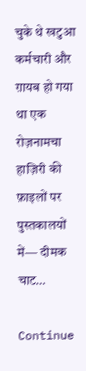चुके थे खटुआ कर्मचारी और ग़ायब हो गया था एक रोज़नामचा हाज़िरी की फ़ाइलों पर पुस्तकालयों में― दीमक चाट…

Continue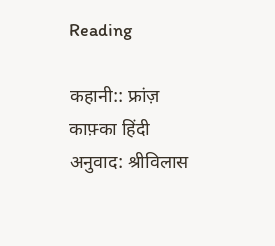Reading

कहानी:: फ्रांज़ काफ़्का हिंदी अनुवाद: श्रीविलास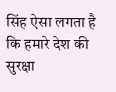सिंह ऐसा लगता है कि हमारे देश की सुरक्षा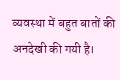व्यवस्था में बहुत बातों की अनदेखी की गयी है।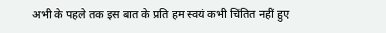अभी के पहले तक इस बात के प्रति हम स्वयं कभी चिंतित नहीं हुए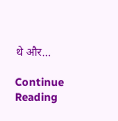थे और…

Continue Reading